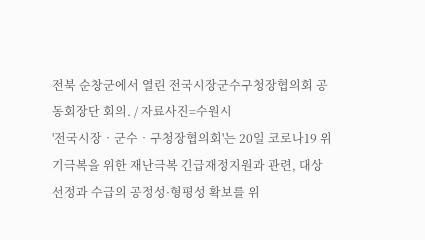전북 순창군에서 열린 전국시장군수구청장협의회 공동회장단 회의. / 자료사진=수원시
'전국시장‧군수‧구청장협의회'는 20일 코로나19 위기극복을 위한 재난극복 긴급재정지원과 관련, 대상 선정과 수급의 공정성·형평성 확보를 위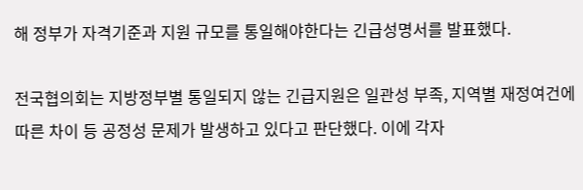해 정부가 자격기준과 지원 규모를 통일해야한다는 긴급성명서를 발표했다.

전국협의회는 지방정부별 통일되지 않는 긴급지원은 일관성 부족, 지역별 재정여건에 따른 차이 등 공정성 문제가 발생하고 있다고 판단했다. 이에 각자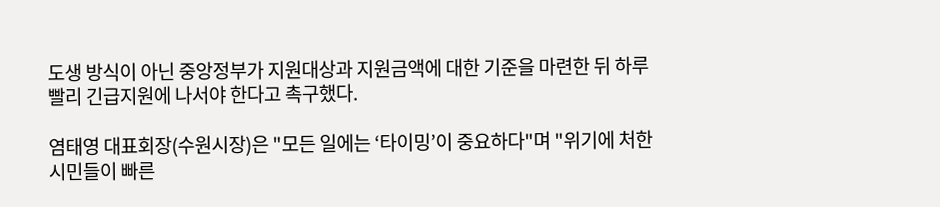도생 방식이 아닌 중앙정부가 지원대상과 지원금액에 대한 기준을 마련한 뒤 하루빨리 긴급지원에 나서야 한다고 촉구했다.

염태영 대표회장(수원시장)은 "모든 일에는 ‘타이밍’이 중요하다"며 "위기에 처한 시민들이 빠른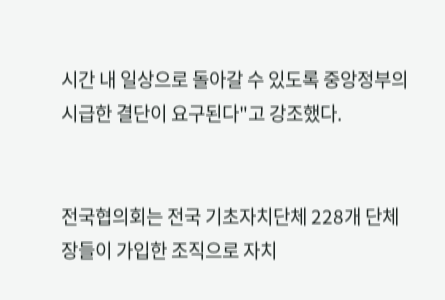시간 내 일상으로 돌아갈 수 있도록 중앙정부의 시급한 결단이 요구된다"고 강조했다.


전국협의회는 전국 기초자치단체 228개 단체장들이 가입한 조직으로 자치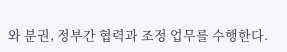와 분권, 정부간 협력과 조정 업무를 수행한다.